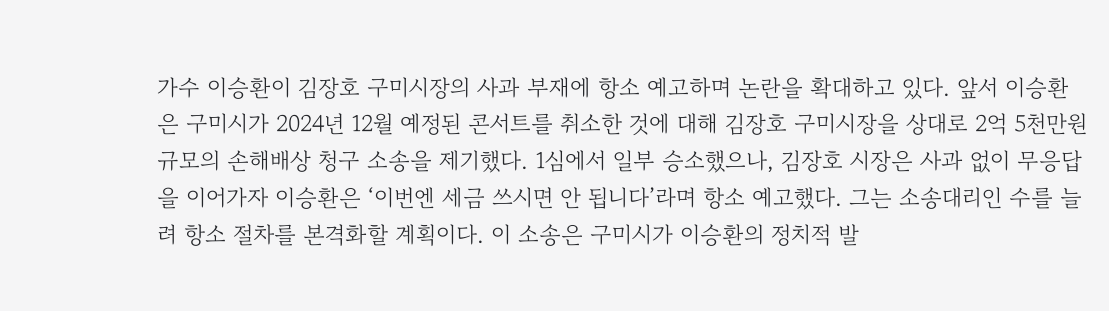가수 이승환이 김장호 구미시장의 사과 부재에 항소 예고하며 논란을 확대하고 있다. 앞서 이승환은 구미시가 2024년 12월 예정된 콘서트를 취소한 것에 대해 김장호 구미시장을 상대로 2억 5천만원 규모의 손해배상 청구 소송을 제기했다. 1심에서 일부 승소했으나, 김장호 시장은 사과 없이 무응답을 이어가자 이승환은 ‘이번엔 세금 쓰시면 안 됩니다’라며 항소 예고했다. 그는 소송대리인 수를 늘려 항소 절차를 본격화할 계획이다. 이 소송은 구미시가 이승환의 정치적 발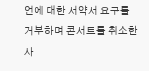언에 대한 서약서 요구를 거부하며 콘서트를 취소한 사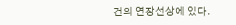건의 연장선상에 있다.